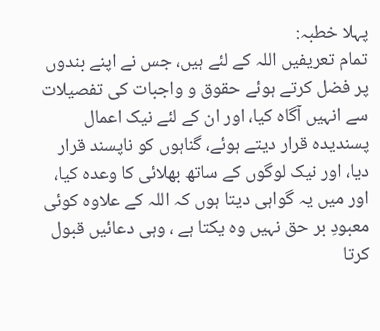پہلا خطبہ:
تمام تعریفیں اللہ کے لئے ہیں، جس نے اپنے بندوں پر فضل کرتے ہوئے حقوق و واجبات کی تفصیلات سے انہیں آگاہ کیا، اور ان کے لئے نیک اعمال پسندیدہ قرار دیتے ہوئے، گناہوں کو ناپسند قرار دیا، اور نیک لوگوں کے ساتھ بھلائی کا وعدہ کیا، اور میں یہ گواہی دیتا ہوں کہ اللہ کے علاوہ کوئی معبودِ بر حق نہیں وہ یکتا ہے ، وہی دعائیں قبول کرتا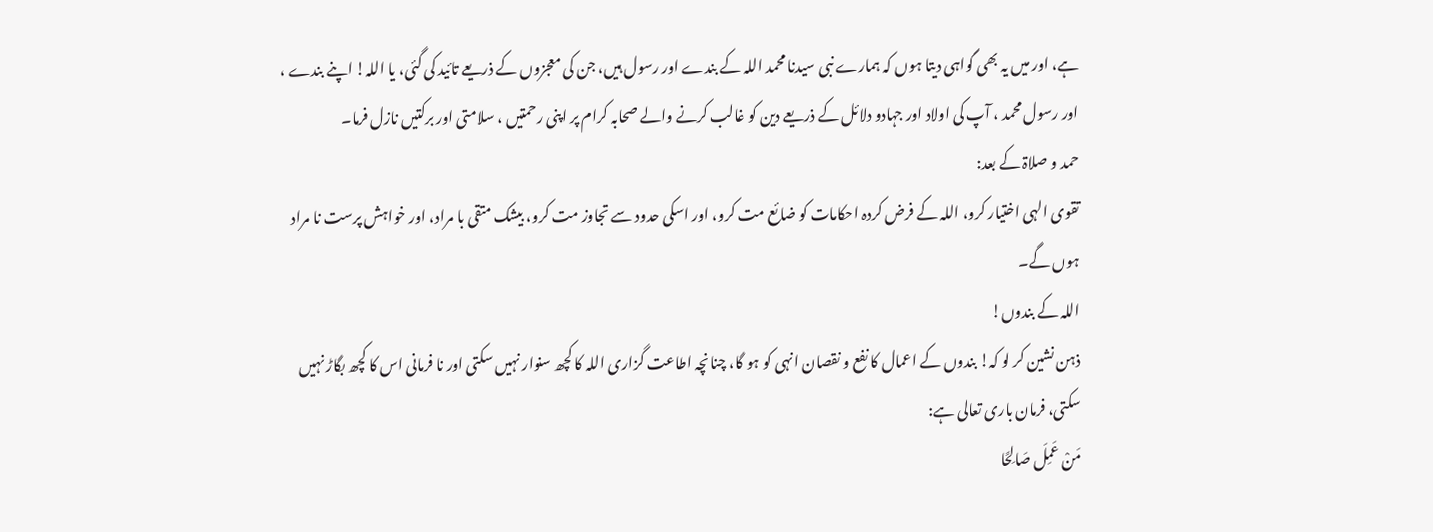ہے، اور میں یہ بھی گواہی دیتا ہوں کہ ہمارے نبی سیدنا محمد اللہ کے بندے اور رسول ہیں، جن کی معجزوں کے ذریعے تائید کی گئی، یا اللہ! اپنے بندے ، اور رسول محمد ، آپ کی اولاد اور جہادو دلائل کے ذریعے دین کو غالب کرنے والے صحابہ کرام پر اپنی رحمتیں ، سلامتی اور برکتیں نازل فرما۔
حمد و صلاۃ کے بعد:
تقوی الہی اختیار کرو، اللہ کے فرض کردہ احکامات کو ضائع مت کرو، اور اسکی حدود سے تجاوز مت کرو، بیشک متقی با مراد، اور خواہش پرست نا مراد ہوں گے۔
اللہ کے بندوں!
ذہن نشین کر لو کہ! بندوں کے اعمال کا نفع و نقصان انہی کو ہو گا، چنانچہ اطاعت گزاری اللہ کا کچھ سنوار نہیں سکتی اور نا فرمانی اس کا کچھ بگاڑ نہیں سکتی، فرمان باری تعالی ہے:
مَنْ عَمِلَ صَالِحًا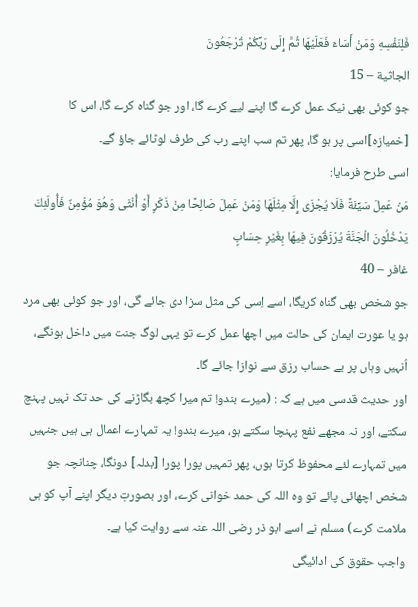فَلِنَفْسِهِ وَمَنْ أَسَاءَ فَعَلَيْهَا ثُمَّ إِلَى رَبِّكُمْ تُرْجَعُونَ
الجاثیة – 15
جو کوئی بھی نیک عمل کرے گا اپنے لیے کرے گا، اور جو گناہ کرے گا، اس کا [خمیازہ]اسی پر ہو گا، پھر تم سب اپنے رب کی طرف لوٹائے جاؤ گے۔
اسی طرح فرمایا:
مَنْ عَمِلَ سَيِّئَةً فَلَا يُجْزَى إِلَّا مِثْلَهَا وَمَنْ عَمِلَ صَالِحًا مِنْ ذَكَرٍ أَوْ أُنْثَى وَهُوَ مُؤْمِنٌ فَأُولَئِكَ يَدْخُلُونَ الْجَنَّةَ يُرْزَقُونَ فِيهَا بِغَيْرِ حِسَابٍ
غافر – 40
جو شخص بھی گناہ کریگا، اسے اِسی کی مثل سزا دی جائے گی، اور جو کوئی بھی مرد ہو یا عورت ایمان کی حالت میں اچھا عمل کرے تو یہی لوگ جنت میں داخل ہونگے، اُنہیں وہاں پر بے حساب رزق سے نوازا جائے گا۔
اور حدیث قدسی میں ہے کہ : (میرے بندو! تم میرا کچھ بگاڑنے کی حد تک نہیں پہنچ سکتے، اور نہ مجھے نفع پہنچا سکتے ہو، میرے بندو! یہ تمہارے اعمال ہی ہیں جنہیں میں تمہارے لئے محفوظ کرتا ہوں، پھر تمہیں پورا پورا [بدلہ] دونگا، چنانچہ جو شخص اچھائی پائے تو وہ اللہ کی حمد خوانی کرے، اور بصورتِ دیگر اپنے آپ کو ہی ملامت کرے) مسلم نے اسے ابو ذر رضی اللہ عنہ سے روایت کیا ہے۔
واجب حقوق کی ادائیگی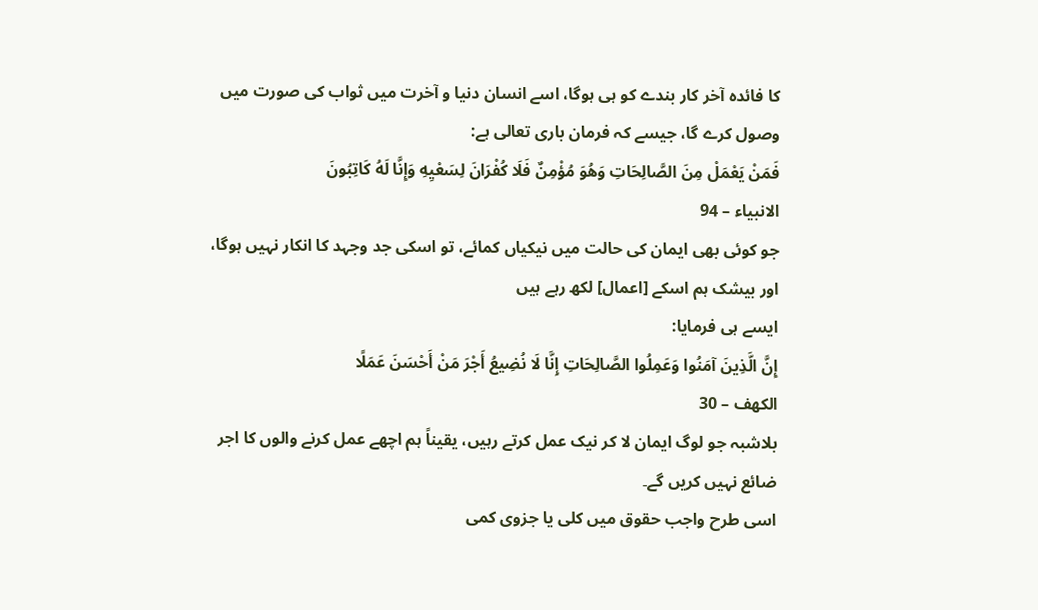کا فائدہ آخر کار بندے کو ہی ہوگا، اسے انسان دنیا و آخرت میں ثواب کی صورت میں وصول کرے گا، جیسے کہ فرمان باری تعالی ہے:
فَمَنْ يَعْمَلْ مِنَ الصَّالِحَاتِ وَهُوَ مُؤْمِنٌ فَلَا كُفْرَانَ لِسَعْيِهِ وَإِنَّا لَهُ كَاتِبُونَ
الانبیاء – 94
جو کوئی بھی ایمان کی حالت میں نیکیاں کمائے، تو اسکی جد وجہد کا انکار نہیں ہوگا، اور بیشک ہم اسکے [اعمال] لکھ رہے ہیں
ایسے ہی فرمایا:
إِنَّ الَّذِينَ آمَنُوا وَعَمِلُوا الصَّالِحَاتِ إِنَّا لَا نُضِيعُ أَجْرَ مَنْ أَحْسَنَ عَمَلًا
الکھف – 30
بلاشبہ جو لوگ ایمان لا کر نیک عمل کرتے رہیں، یقیناً ہم اچھے عمل کرنے والوں کا اجر ضائع نہیں کریں گے۔
اسی طرح واجب حقوق میں کلی یا جزوی کمی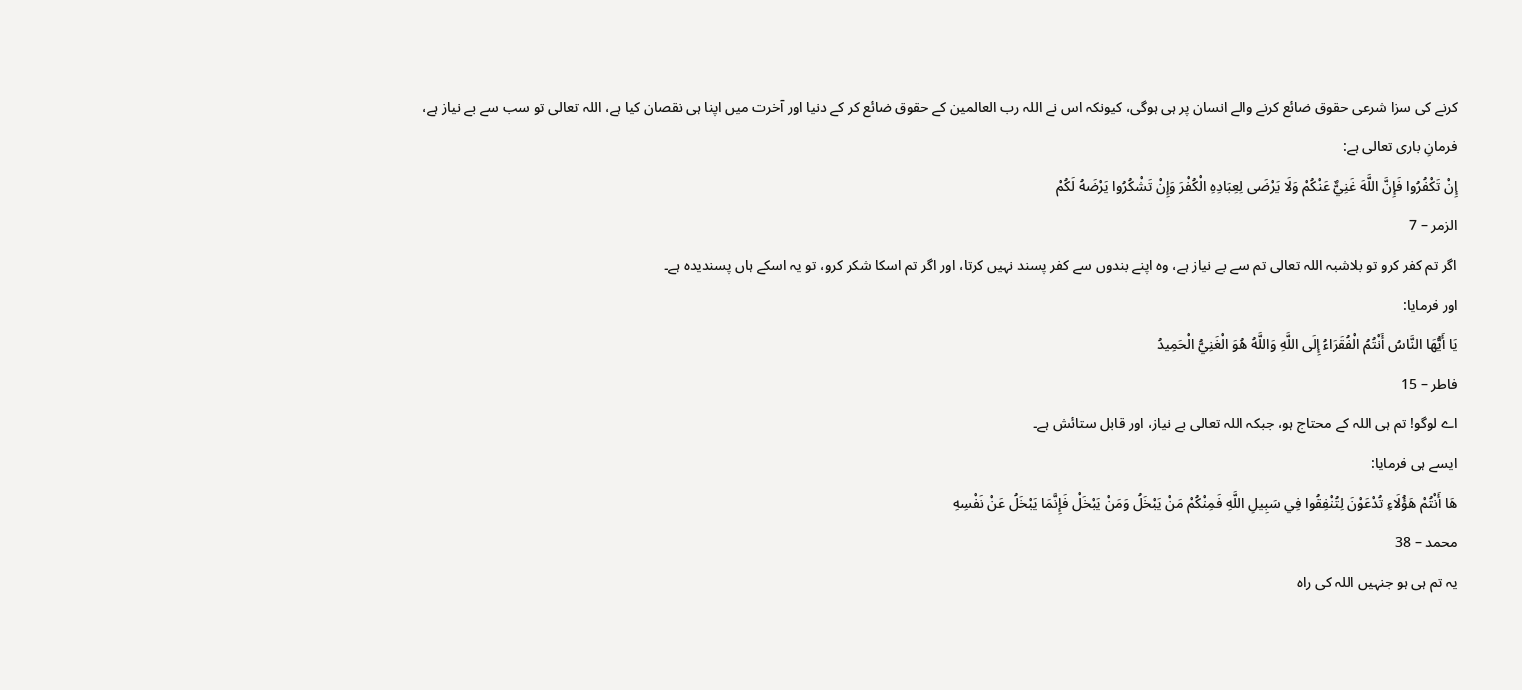کرنے کی سزا شرعی حقوق ضائع کرنے والے انسان پر ہی ہوگی، کیونکہ اس نے اللہ رب العالمین کے حقوق ضائع کر کے دنیا اور آخرت میں اپنا ہی نقصان کیا ہے، اللہ تعالی تو سب سے بے نیاز ہے، فرمانِ باری تعالی ہے:
إِنْ تَكْفُرُوا فَإِنَّ اللَّهَ غَنِيٌّ عَنْكُمْ وَلَا يَرْضَى لِعِبَادِهِ الْكُفْرَ وَإِنْ تَشْكُرُوا يَرْضَهُ لَكُمْ
الزمر – 7
اگر تم کفر کرو تو بلاشبہ اللہ تعالی تم سے بے نیاز ہے، وہ اپنے بندوں سے کفر پسند نہیں کرتا، اور اگر تم اسکا شکر کرو، تو یہ اسکے ہاں پسندیدہ ہے۔
اور فرمایا:
يَا أَيُّهَا النَّاسُ أَنْتُمُ الْفُقَرَاءُ إِلَى اللَّهِ وَاللَّهُ هُوَ الْغَنِيُّ الْحَمِيدُ
فاطر – 15
اے لوگو! تم ہی اللہ کے محتاج ہو، جبکہ اللہ تعالی بے نیاز، اور قابل ستائش ہے۔
ایسے ہی فرمایا:
هَا أَنْتُمْ هَؤُلَاءِ تُدْعَوْنَ لِتُنْفِقُوا فِي سَبِيلِ اللَّهِ فَمِنْكُمْ مَنْ يَبْخَلُ وَمَنْ يَبْخَلْ فَإِنَّمَا يَبْخَلُ عَنْ نَفْسِهِ
محمد – 38
یہ تم ہی ہو جنہیں اللہ کی راہ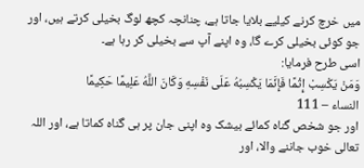میں خرچ کرنے کیلیے بلایا جاتا ہے، چنانچہ کچھ لوگ بخیلی کرتے ہیں، اور جو کوئی بخیلی کرے گا، وہ اپنے آپ سے بخیلی کر رہا ہے۔
اسی طرح فرمایا:
وَمَنْ يَكْسِبْ إِثْمًا فَإِنَّمَا يَكْسِبُهُ عَلَى نَفْسِهِ وَكَانَ اللَّهُ عَلِيمًا حَكِيمًا
النساء – 111
اور جو شخص گناہ کمائے بیشک وہ اپنی جان پر ہی گناہ کماتا ہے، اور اللہ تعالی خوب جاننے والا، اور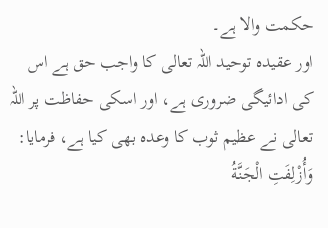حکمت والا ہے۔
اور عقیدہ توحید اللہ تعالی کا واجب حق ہے اس کی ادائیگی ضروری ہے، اور اسکی حفاظت پر اللہ تعالی نے عظیم ثوب کا وعدہ بھی کیا ہے، فرمایا:
وَأُزْلِفَتِ الْجَنَّةُ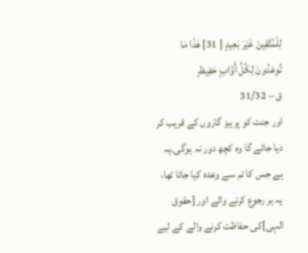لِلْمُتَّقِينَ غَيْرَ بَعِيدٍ [ 31] هَذَا مَا تُوعَدُونَ لِكُلِّ أَوَّابٍ حَفِيظٍ
ق – 31/32
اور جنت کو پرہیز گاروں کے قریب کر دیا جائے گا وہ کچھ دور نہ ہوگی۔یہ ہے جس کا تم سے وعدہ کیا جاتا تھا، یہ ہر رجوع کرنے والے اور [حقوق الہی]کی حفاظت کرنے والے کے لیے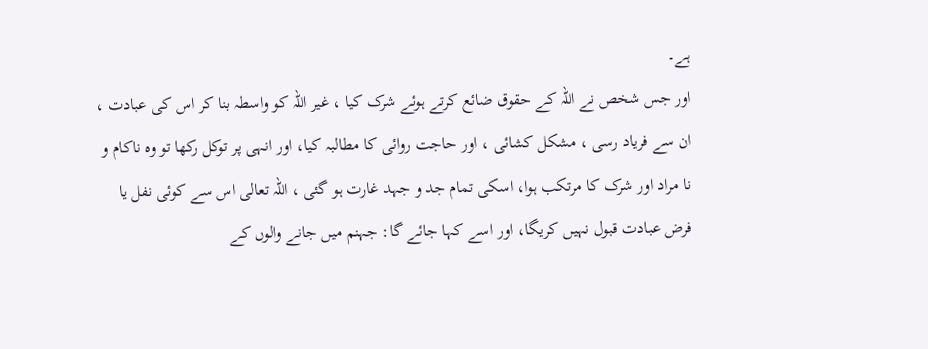ہے۔
اور جس شخص نے اللہ کے حقوق ضائع کرتے ہوئے شرک کیا ، غیر اللہ کو واسطہ بنا کر اس کی عبادت ، ان سے فریاد رسی ، مشکل کشائی ، اور حاجت روائی کا مطالبہ کیا، اور انہی پر توکل رکھا تو وہ ناکام و نا مراد اور شرک کا مرتکب ہوا، اسکی تمام جد و جہد غارت ہو گئی ، اللہ تعالی اس سے کوئی نفل یا فرض عبادت قبول نہیں کریگا، اور اسے کہا جائے گا: جہنم میں جانے والوں کے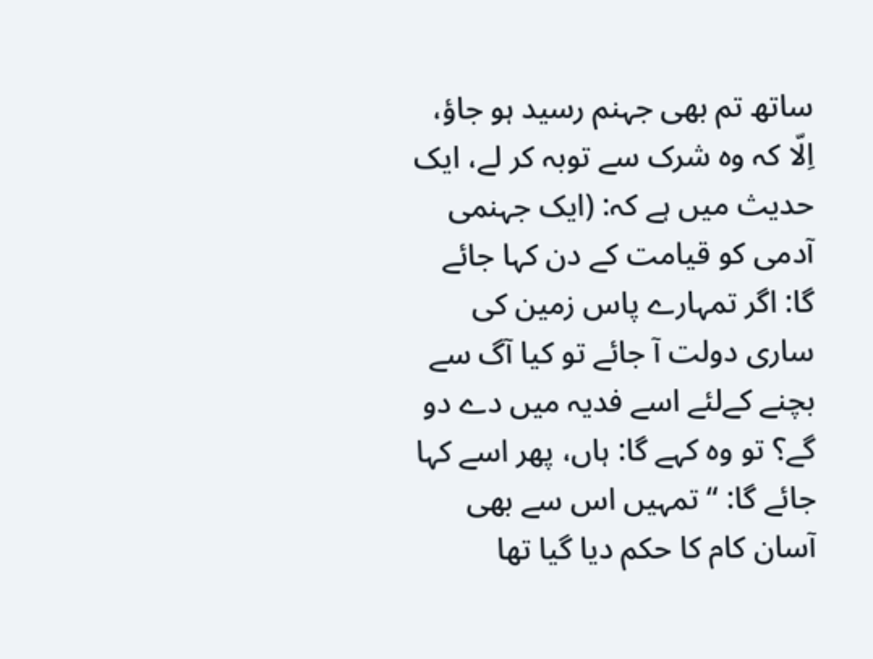ساتھ تم بھی جہنم رسید ہو جاؤ، اِلّا کہ وہ شرک سے توبہ کر لے، ایک حدیث میں ہے کہ: (ایک جہنمی آدمی کو قیامت کے دن کہا جائے گا: اگر تمہارے پاس زمین کی ساری دولت آ جائے تو کیا آگ سے بچنے کےلئے اسے فدیہ میں دے دو گے؟ تو وہ کہے گا: ہاں، پھر اسے کہا جائے گا: “تمہیں اس سے بھی آسان کام کا حکم دیا گیا تھا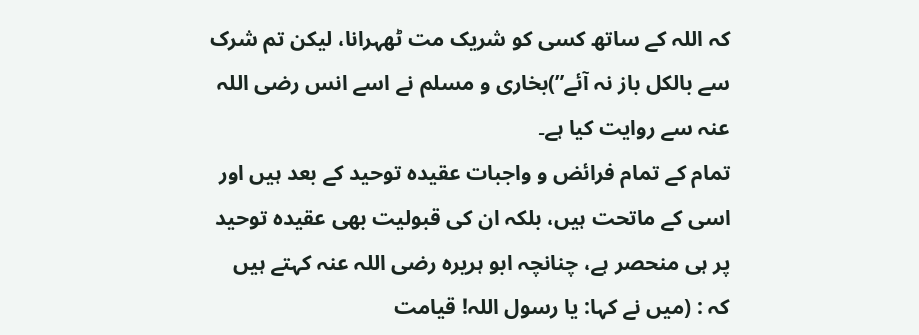کہ اللہ کے ساتھ کسی کو شریک مت ٹھہرانا، لیکن تم شرک سے بالکل باز نہ آئے”)بخاری و مسلم نے اسے انس رضی اللہ عنہ سے روایت کیا ہے۔
تمام کے تمام فرائض و واجبات عقیدہ توحید کے بعد ہیں اور اسی کے ماتحت ہیں، بلکہ ان کی قبولیت بھی عقیدہ توحید پر ہی منحصر ہے، چنانچہ ابو ہریرہ رضی اللہ عنہ کہتے ہیں کہ : (میں نے کہا: یا رسول اللہ! قیامت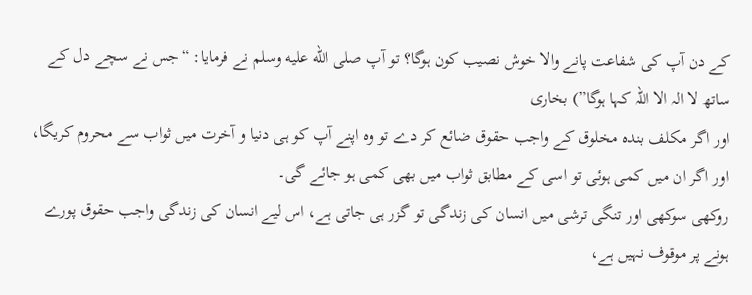کے دن آپ کی شفاعت پانے والا خوش نصیب کون ہوگا؟ تو آپ صلى الله عليه وسلم نے فرمایا: “جس نے سچے دل کے ساتھ لا الہ الا اللہ کہا ہوگا”) بخاری
اور اگر مکلف بندہ مخلوق کے واجب حقوق ضائع کر دے تو وہ اپنے آپ کو ہی دنیا و آخرت میں ثواب سے محروم کریگا، اور اگر ان میں کمی ہوئی تو اسی کے مطابق ثواب میں بھی کمی ہو جائے گی۔
روکھی سوکھی اور تنگی ترشی میں انسان کی زندگی تو گزر ہی جاتی ہے، اس لیے انسان کی زندگی واجب حقوق پورے ہونے پر موقوف نہیں ہے،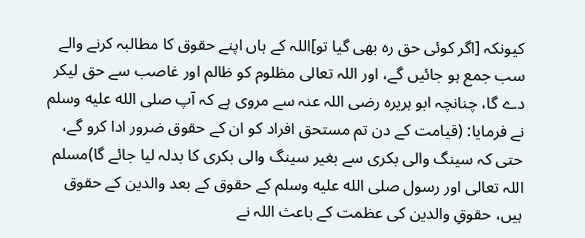کیونکہ [اگر کوئی حق رہ بھی گیا تو]اللہ کے ہاں اپنے حقوق کا مطالبہ کرنے والے سب جمع ہو جائیں گے، اور اللہ تعالی مظلوم کو ظالم اور غاصب سے حق لیکر دے گا، چنانچہ ابو ہریرہ رضی اللہ عنہ سے مروی ہے کہ آپ صلى الله عليه وسلم نے فرمایا: (قیامت کے دن تم مستحق افراد کو ان کے حقوق ضرور ادا کرو گے، حتی کہ سینگ والی بکری سے بغیر سینگ والی بکری کا بدلہ لیا جائے گا)مسلم
اللہ تعالی اور رسول صلى الله عليه وسلم کے حقوق کے بعد والدین کے حقوق ہیں، حقوقِ والدین کی عظمت کے باعث اللہ نے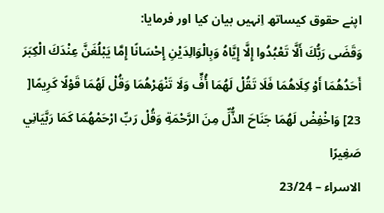اپنے حقوق کیساتھ اِنہیں بیان کیا اور فرمایا:
وَقَضَى رَبُّكَ أَلَّا تَعْبُدُوا إِلَّا إِيَّاهُ وَبِالْوَالِدَيْنِ إِحْسَانًا إِمَّا يَبْلُغَنَّ عِنْدَكَ الْكِبَرَ أَحَدُهُمَا أَوْ كِلَاهُمَا فَلَا تَقُلْ لَهُمَا أُفٍّ وَلَا تَنْهَرْهُمَا وَقُلْ لَهُمَا قَوْلًا كَرِيمًا[ 23] وَاخْفِضْ لَهُمَا جَنَاحَ الذُّلِّ مِنَ الرَّحْمَةِ وَقُلْ رَبِّ ارْحَمْهُمَا كَمَا رَبَّيَانِي صَغِيرًا
الاسراء – 23/24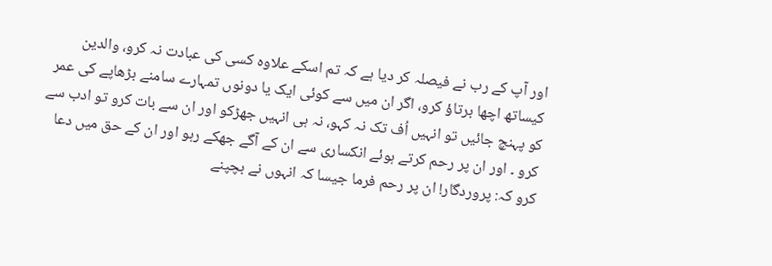اور آپ کے رب نے فیصلہ کر دیا ہے کہ تم اسکے علاوہ کسی کی عبادت نہ کرو، والدین کیساتھ اچھا برتاؤ کرو، اگر ان میں سے کوئی ایک یا دونوں تمہارے سامنے بڑھاپے کی عمر کو پہنچ جائیں تو انہیں اُف تک نہ کہو، نہ ہی انہیں جھڑکو اور ان سے بات کرو تو ادب سے کرو ۔ اور ان پر رحم کرتے ہوئے انکساری سے ان کے آگے جھکے رہو اور ان کے حق میں دعا کرو کہ: پروردگار! ان پر رحم فرما جیسا کہ انہوں نے بچپنے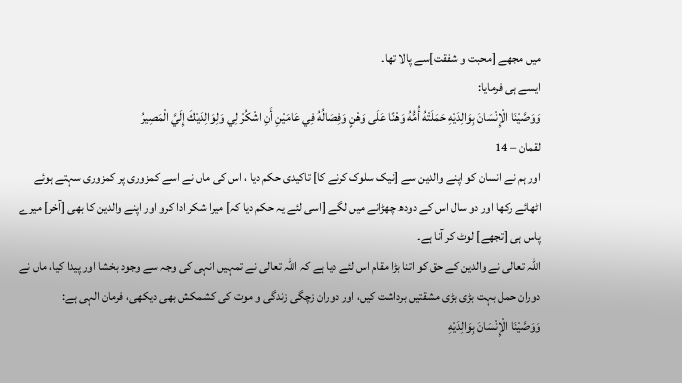میں مجھے [محبت و شفقت]سے پالا تھا۔
ایسے ہی فرمایا:
وَوَصَّيْنَا الْإِنْسَانَ بِوَالِدَيْهِ حَمَلَتْهُ أُمُّهُ وَهْنًا عَلَى وَهْنٍ وَفِصَالُهُ فِي عَامَيْنِ أَنِ اشْكُرْ لِي وَلِوَالِدَيْكَ إِلَيَّ الْمَصِيرُ
لقمان – 14
اور ہم نے انسان کو اپنے والدین سے [نیک سلوک کرنے کا] تاکیدی حکم دیا ، اس کی ماں نے اسے کمزوری پر کمزوری سہتے ہوئے اٹھائے رکھا اور دو سال اس کے دودھ چھڑانے میں لگے [اسی لئے یہ حکم دیا کہ] میرا شکر ادا کرو اور اپنے والدین کا بھی [آخر] میرے پاس ہی [تجھے] لوٹ کر آنا ہے۔
اللہ تعالی نے والدین کے حق کو اتنا بڑا مقام اس لئے دیا ہے کہ اللہ تعالی نے تمہیں انہی کی وجہ سے وجود بخشا اور پیدا کیا، ماں نے دوران حمل بہت بڑی بڑی مشقتیں برداشت کیں، اور دوران زچگی زندگی و موت کی کشمکش بھی دیکھی، فرمان الہی ہے:
وَوَصَّيْنَا الْإِنْسَانَ بِوَالِدَيْهِ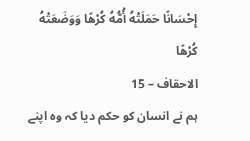إِحْسَانًا حَمَلَتْهُ أُمُّهُ كُرْهًا وَوَضَعَتْهُ كُرْهًا
الاحقاف – 15
ہم نے انسان کو حکم دیا کہ وہ اپنے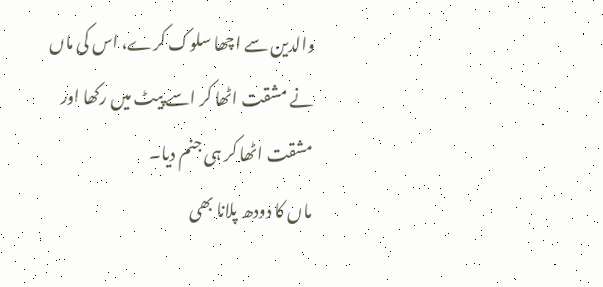والدین سے اچھا سلوک کرے، اس کی ماں نے مشقت اٹھا کر اسے پیٹ میں رکھا اور مشقت اٹھا کر ہی جنم دیا۔
ماں کا دودھ پلانا بھی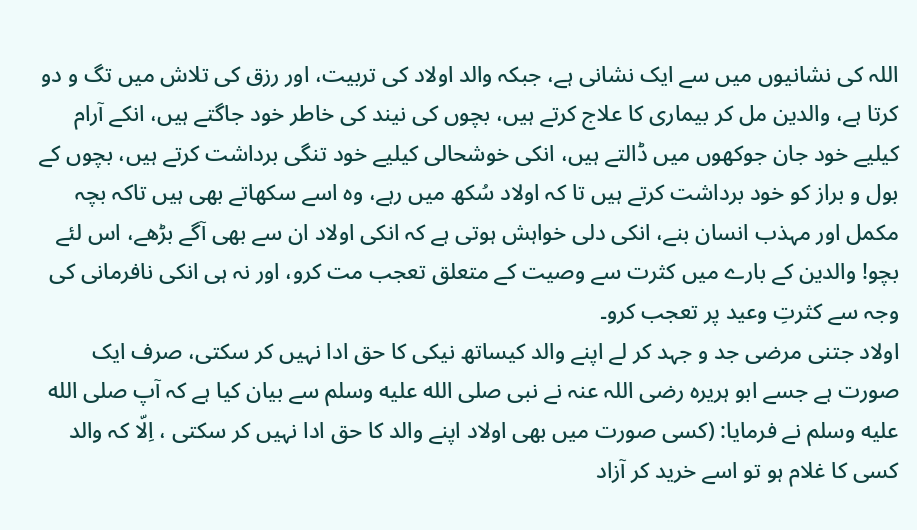اللہ کی نشانیوں میں سے ایک نشانی ہے، جبکہ والد اولاد کی تربیت، اور رزق کی تلاش میں تگ و دو کرتا ہے، والدین مل کر بیماری کا علاج کرتے ہیں، بچوں کی نیند کی خاطر خود جاگتے ہیں، انکے آرام کیلیے خود جان جوکھوں میں ڈالتے ہیں، انکی خوشحالی کیلیے خود تنگی برداشت کرتے ہیں، بچوں کے بول و براز کو خود برداشت کرتے ہیں تا کہ اولاد سُکھ میں رہے، وہ اسے سکھاتے بھی ہیں تاکہ بچہ مکمل اور مہذب انسان بنے، انکی دلی خواہش ہوتی ہے کہ انکی اولاد ان سے بھی آگے بڑھے، اس لئے بچو! والدین کے بارے میں کثرت سے وصیت کے متعلق تعجب مت کرو، اور نہ ہی انکی نافرمانی کی وجہ سے کثرتِ وعید پر تعجب کرو۔
اولاد جتنی مرضی جد و جہد کر لے اپنے والد کیساتھ نیکی کا حق ادا نہیں کر سکتی، صرف ایک صورت ہے جسے ابو ہریرہ رضی اللہ عنہ نے نبی صلى الله عليه وسلم سے بیان کیا ہے کہ آپ صلى الله عليه وسلم نے فرمایا: (کسی صورت میں بھی اولاد اپنے والد کا حق ادا نہیں کر سکتی ، اِلّا کہ والد کسی کا غلام ہو تو اسے خرید کر آزاد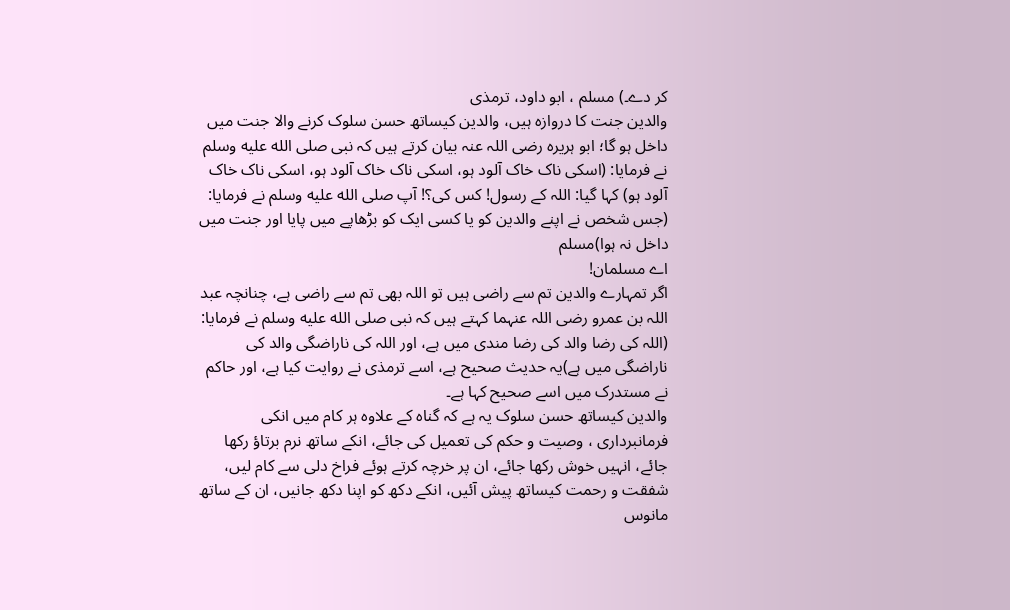کر دے۔) مسلم ، ابو داود، ترمذی
والدین جنت کا دروازہ ہیں، والدین کیساتھ حسن سلوک کرنے والا جنت میں داخل ہو گا؛ ابو ہریرہ رضی اللہ عنہ بیان کرتے ہیں کہ نبی صلى الله عليه وسلم نے فرمایا: (اسکی ناک خاک آلود ہو، اسکی ناک خاک آلود ہو، اسکی ناک خاک آلود ہو) کہا گیا: اللہ کے رسول! کس کی؟! آپ صلى الله عليه وسلم نے فرمایا: (جس شخص نے اپنے والدین کو یا کسی ایک کو بڑھاپے میں پایا اور جنت میں داخل نہ ہوا)مسلم
اے مسلمان!
اگر تمہارے والدین تم سے راضی ہیں تو اللہ بھی تم سے راضی ہے، چنانچہ عبد اللہ بن عمرو رضی اللہ عنہما کہتے ہیں کہ نبی صلى الله عليه وسلم نے فرمایا: (اللہ کی رضا والد کی رضا مندی میں ہے، اور اللہ کی ناراضگی والد کی ناراضگی میں ہے)یہ حدیث صحیح ہے، اسے ترمذی نے روایت کیا ہے، اور حاکم نے مستدرک میں اسے صحیح کہا ہے۔
والدین کیساتھ حسن سلوک یہ ہے کہ گناہ کے علاوہ ہر کام میں انکی فرمانبرداری ، وصیت و حکم کی تعمیل کی جائے، انکے ساتھ نرم برتاؤ رکھا جائے، انہیں خوش رکھا جائے، ان پر خرچہ کرتے ہوئے فراخ دلی سے کام لیں، شفقت و رحمت کیساتھ پیش آئیں، انکے دکھ کو اپنا دکھ جانیں، ان کے ساتھ مانوس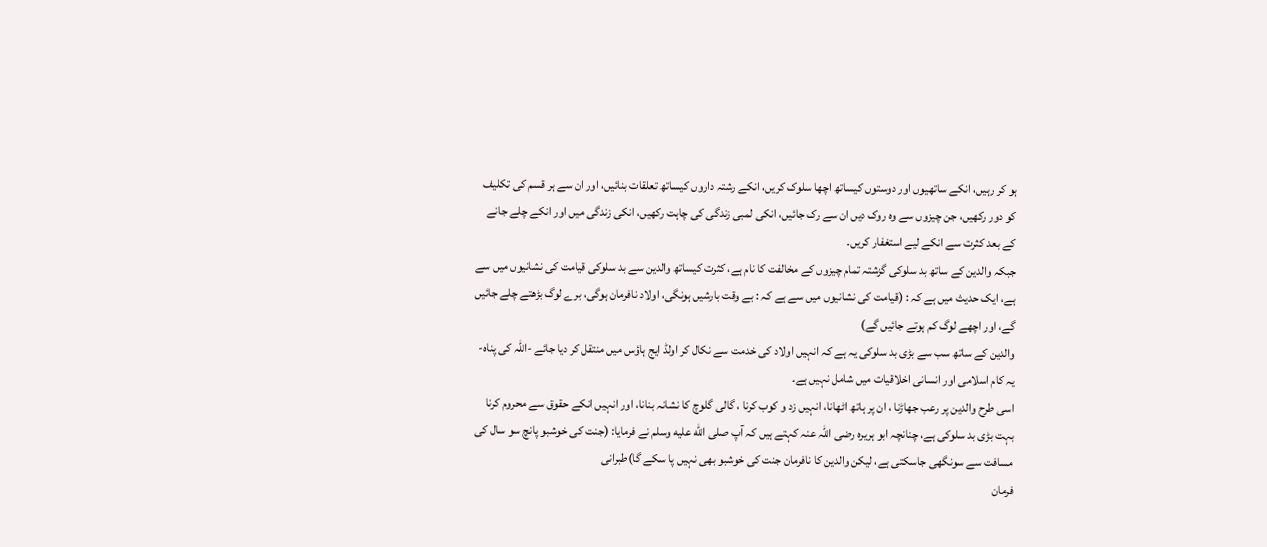ہو کر رہیں، انکے ساتھیوں اور دوستوں کیساتھ اچھا سلوک کریں، انکے رشتہ داروں کیساتھ تعلقات بنائیں، اور ان سے ہر قسم کی تکلیف کو دور رکھیں، جن چیزوں سے وہ روک دیں ان سے رک جائیں، انکی لمبی زندگی کی چاہت رکھیں، انکی زندگی میں اور انکے چلے جانے کے بعد کثرت سے انکے لیے استغفار کریں۔
جبکہ والدین کے ساتھ بد سلوکی گزشتہ تمام چیزوں کے مخالفت کا نام ہے، کثرت کیساتھ والدین سے بد سلوکی قیامت کی نشانیوں میں سے ہے، ایک حدیث میں ہے کہ : (قیامت کی نشانیوں میں سے ہے کہ : بے وقت بارشیں ہونگی، اولاد نافرمان ہوگی، برے لوگ بڑھتے چلے جائیں گے، اور اچھے لوگ کم ہوتے جائیں گے)
والدین کے ساتھ سب سے بڑی بد سلوکی یہ ہے کہ انہیں اولاد کی خدمت سے نکال کر اولڈ ایج ہاؤس میں منتقل کر دیا جائے -اللہ کی پناہ- یہ کام اسلامی اور انسانی اخلاقیات میں شامل نہیں ہے۔
اسی طرح والدین پر رعب جھاڑنا ، ان پر ہاتھ اٹھانا، انہیں زد و کوب کرنا ، گالی گلوچ کا نشانہ بنانا، اور انہیں انکے حقوق سے محروم کرنا بہت بڑی بد سلوکی ہے، چنانچہ ابو ہریرہ رضی اللہ عنہ کہتے ہیں کہ آپ صلى الله عليه وسلم نے فرمایا: (جنت کی خوشبو پانچ سو سال کی مسافت سے سونگھی جاسکتی ہے، لیکن والدین کا نافرمان جنت کی خوشبو بھی نہیں پا سکے گا)طبرانی
فرمان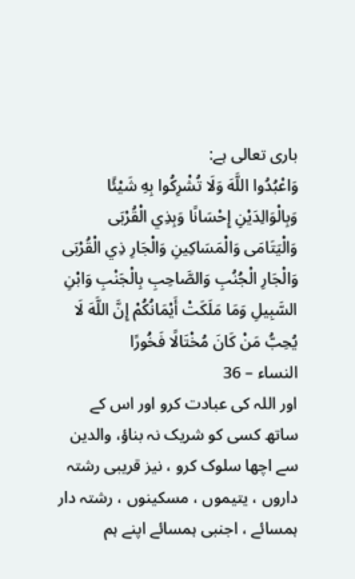باری تعالی ہے:
وَاعْبُدُوا اللَّهَ وَلَا تُشْرِكُوا بِهِ شَيْئًا وَبِالْوَالِدَيْنِ إِحْسَانًا وَبِذِي الْقُرْبَى وَالْيَتَامَى وَالْمَسَاكِينِ وَالْجَارِ ذِي الْقُرْبَى وَالْجَارِ الْجُنُبِ وَالصَّاحِبِ بِالْجَنْبِ وَابْنِ السَّبِيلِ وَمَا مَلَكَتْ أَيْمَانُكُمْ إِنَّ اللَّهَ لَا يُحِبُّ مَنْ كَانَ مُخْتَالًا فَخُورًا
النساء – 36
اور اللہ کی عبادت کرو اور اس کے ساتھ کسی کو شریک نہ بناؤ، والدین سے اچھا سلوک کرو ، نیز قریبی رشتہ داروں ، یتیموں ، مسکینوں ، رشتہ دار ہمسائے ، اجنبی ہمسائے اپنے ہم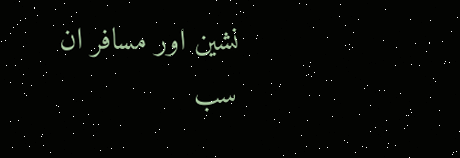نشین اور مسافر ان سب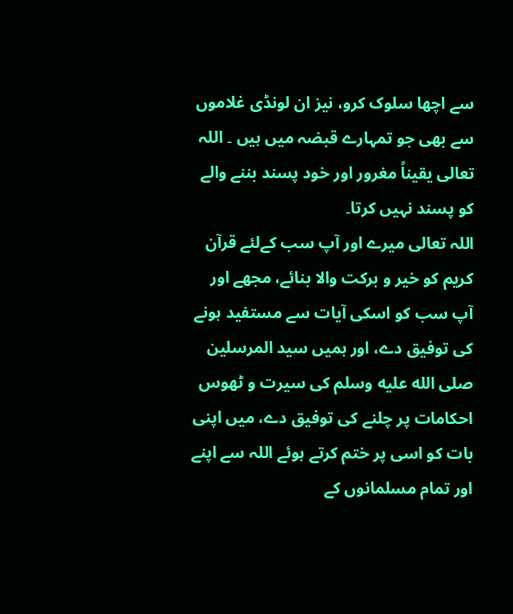سے اچھا سلوک کرو، نیز ان لونڈی غلاموں سے بھی جو تمہارے قبضہ میں ہیں ۔ اللہ تعالی یقیناً مغرور اور خود پسند بننے والے کو پسند نہیں کرتا۔
اللہ تعالی میرے اور آپ سب کےلئے قرآن کریم کو خیر و برکت والا بنائے، مجھے اور آپ سب کو اسکی آیات سے مستفید ہونے کی توفیق دے، اور ہمیں سید المرسلین صلى الله عليه وسلم کی سیرت و ٹھوس احکامات پر چلنے کی توفیق دے، میں اپنی بات کو اسی پر ختم کرتے ہوئے اللہ سے اپنے اور تمام مسلمانوں کے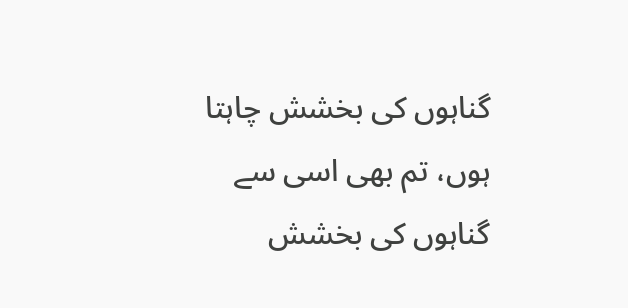گناہوں کی بخشش چاہتا ہوں، تم بھی اسی سے گناہوں کی بخشش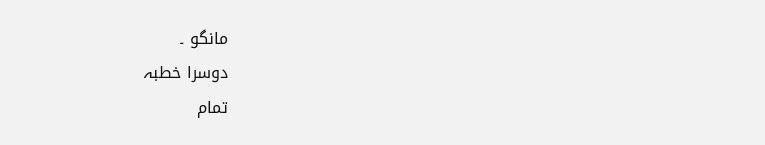مانگو ۔
دوسرا خطبہ
تمام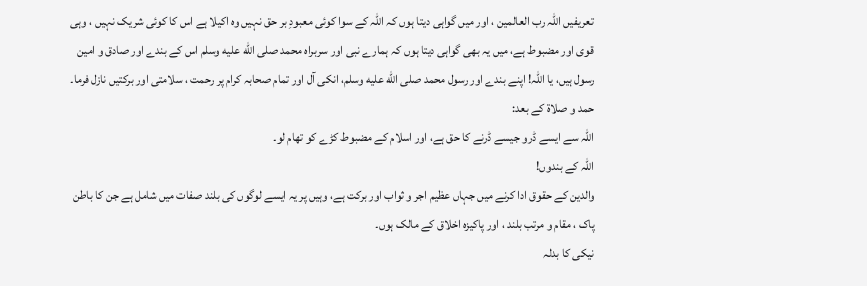تعریفیں اللہ رب العالمین ، اور میں گواہی دیتا ہوں کہ اللہ کے سوا کوئی معبودِ بر حق نہیں وہ اکیلا ہے اس کا کوئی شریک نہیں ، وہی قوی اور مضبوط ہے، میں یہ بھی گواہی دیتا ہوں کہ ہمارے نبی اور سربراہ محمد صلى الله عليه وسلم اس کے بندے اور صادق و امین رسول ہیں، یا اللہ! اپنے بندے اور رسول محمد صلى الله عليه وسلم، انکی آل اور تمام صحابہ کرام پر رحمت ، سلامتی اور برکتیں نازل فرما۔
حمد و صلاۃ کے بعد:
اللہ سے ایسے ڈرو جیسے ڈرنے کا حق ہے، اور اسلام کے مضبوط کڑے کو تھام لو۔
اللہ کے بندوں!
والدین کے حقوق ادا کرنے میں جہاں عظیم اجر و ثواب اور برکت ہے، وہیں پر یہ ایسے لوگوں کی بلند صفات میں شامل ہے جن کا باطن پاک ، مقام و مرتب بلند ، اور پاکیزہ اخلاق کے مالک ہوں۔
نیکی کا بدلہ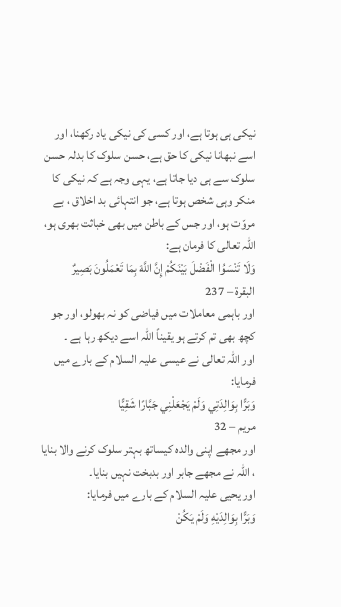نیکی ہی ہوتا ہے، اور کسی کی نیکی یاد رکھنا، اور اسے نبھانا نیکی کا حق ہے، حسن سلوک کا بدلہ حسن سلوک سے ہی دیا جاتا ہے، یہی وجہ ہے کہ نیکی کا منکر وہی شخص ہوتا ہے، جو انتہائی بد اخلاق ، بے مروّت ہو، اور جس کے باطن میں بھی خباثت بھری ہو، اللہ تعالی کا فرمان ہے:
وَلَا تَنْسَوُا الْفَضْلَ بَيْنَكُمْ إِنَّ اللَّهَ بِمَا تَعْمَلُونَ بَصِيرٌ
البقرۃ – 237
اور باہمی معاملات میں فیاضی کو نہ بھولو، اور جو کچھ بھی تم کرتے ہو یقیناً اللہ اسے دیکھ رہا ہے ۔
اور اللہ تعالی نے عیسی علیہ السلام کے بارے میں فرمایا:
وَبَرًّا بِوَالِدَتِي وَلَمْ يَجْعَلْنِي جَبَّارًا شَقِيًّا
مریم – 32
اور مجھے اپنی والدہ کیساتھ بہتر سلوک کرنے والا بنایا ، اللہ نے مجھے جابر اور بدبخت نہیں بنایا۔
اور یحیی علیہ السلام کے بارے میں فرمایا:
وَبَرًّا بِوَالِدَيْهِ وَلَمْ يَكُنْ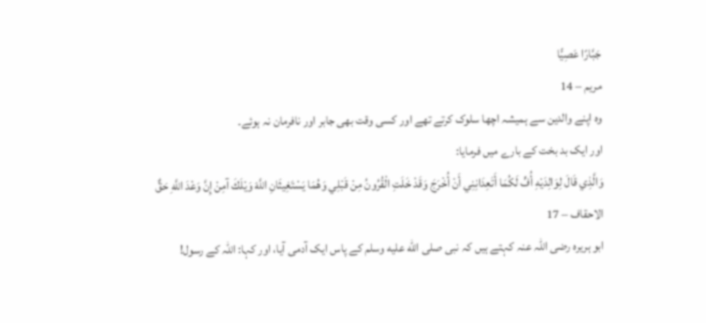جَبَّارًا عَصِيًّا
مریم – 14
وہ اپنے والدین سے ہمیشہ اچھا سلوک کرتے تھے اور کسی وقت بھی جابر اور نافرمان نہ ہوئے۔
اور ایک بد بخت کے بارے میں فرمایا:
وَالَّذِي قَالَ لِوَالِدَيْهِ أُفٍّ لَكُمَا أَتَعِدَانِنِي أَنْ أُخْرَجَ وَقَدْ خَلَتِ الْقُرُونُ مِنْ قَبْلِي وَهُمَا يَسْتَغِيثَانِ اللَّهَ وَيْلَكَ آمِنْ إِنَّ وَعْدَ اللَّهِ حَقٌّ
الاحقاف – 17
ابو ہریرہ رضی اللہ عنہ کہتے ہیں کہ نبی صلى الله عليه وسلم کے پاس ایک آدمی آیا، اور کہا: اللہ کے رسول!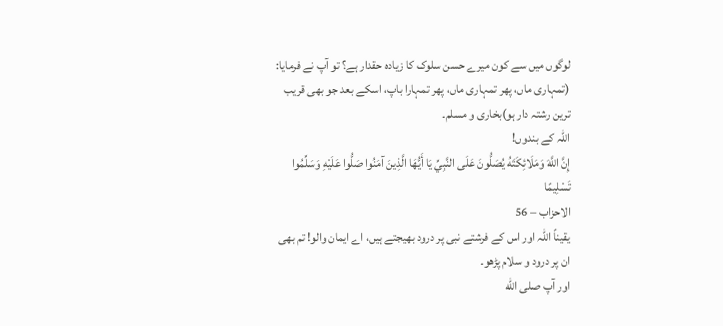لوگوں میں سے کون میرے حسن سلوک کا زیادہ حقدار ہے؟ تو آپ نے فرمایا: (تمہاری ماں، پھر تمہاری ماں، پھر تمہارا باپ، اسکے بعد جو بھی قریب ترین رشتہ دار ہو)بخاری و مسلم۔
اللہ کے بندوں!
إِنَّ اللَّهَ وَمَلَائِكَتَهُ يُصَلُّونَ عَلَى النَّبِيِّ يَا أَيُّهَا الَّذِينَ آمَنُوا صَلُّوا عَلَيْهِ وَسَلِّمُوا تَسْلِيمًا
الاحزاب – 56
یقیناً اللہ اور اس کے فرشتے نبی پر درود بھیجتے ہیں، اے ایمان والو! تم بھی ان پر درود و سلام پڑھو۔
اور آپ صلى الله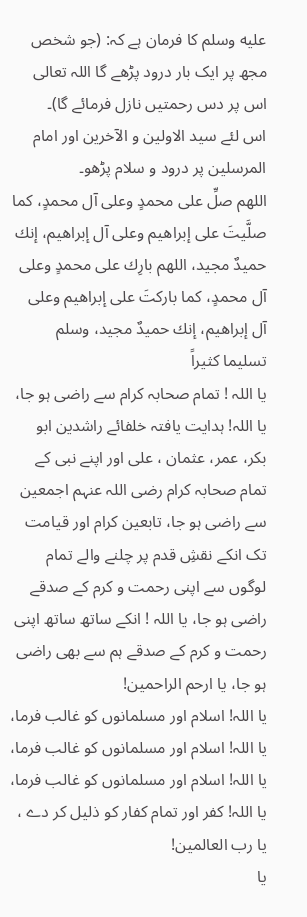عليه وسلم کا فرمان ہے کہ: (جو شخص مجھ پر ایک بار درود پڑھے گا اللہ تعالی اس پر دس رحمتیں نازل فرمائے گا)۔
اس لئے سید الاولین و الآخرین اور امام المرسلین پر درود و سلام پڑھو۔
اللهم صلِّ على محمدٍ وعلى آل محمدٍ، كما صلَّيتَ على إبراهيم وعلى آل إبراهيم، إنك حميدٌ مجيد، اللهم بارِك على محمدٍ وعلى آل محمدٍ، كما باركتَ على إبراهيم وعلى آل إبراهيم، إنك حميدٌ مجيد، وسلم تسليما كثيراً
یا اللہ ! تمام صحابہ کرام سے راضی ہو جا، یا اللہ! ہدایت یافتہ خلفائے راشدین ابو بکر، عمر، عثمان ، علی اور اپنے نبی کے تمام صحابہ کرام رضی اللہ عنہم اجمعین سے راضی ہو جا، تابعین کرام اور قیامت تک انکے نقشِ قدم پر چلنے والے تمام لوگوں سے اپنی رحمت و کرم کے صدقے راضی ہو جا، یا اللہ ! انکے ساتھ ساتھ اپنی رحمت و کرم کے صدقے ہم سے بھی راضی ہو جا، یا ارحم الراحمین!
یا اللہ! اسلام اور مسلمانوں کو غالب فرما، یا اللہ! اسلام اور مسلمانوں کو غالب فرما، یا اللہ! اسلام اور مسلمانوں کو غالب فرما، یا اللہ! کفر اور تمام کفار کو ذلیل کر دے ، یا رب العالمین!
یا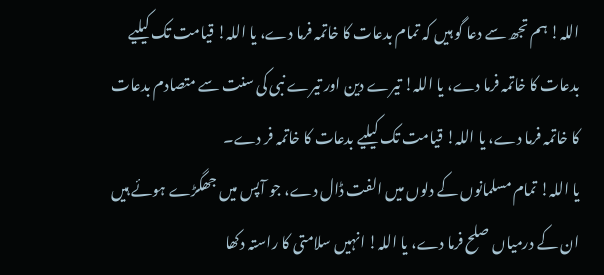اللہ! ہم تجھ سے دعا گو ہیں کہ تمام بدعات کا خاتمہ فرما دے، یا اللہ! قیامت تک کیلیے بدعات کا خاتمہ فرما دے، یا اللہ! تیرے دین اور تیرے نبی کی سنت سے متصادم بدعات کا خاتمہ فرما دے، یا اللہ! قیامت تک کیلیے بدعات کا خاتمہ فر دے۔
یا اللہ! تمام مسلمانوں کے دلوں میں الفت ڈال دے، جو آپس میں جھگڑے ہوئے ہیں ان کے درمیاں صلح فرما دے، یا اللہ! انہیں سلامتی کا راستہ دکھا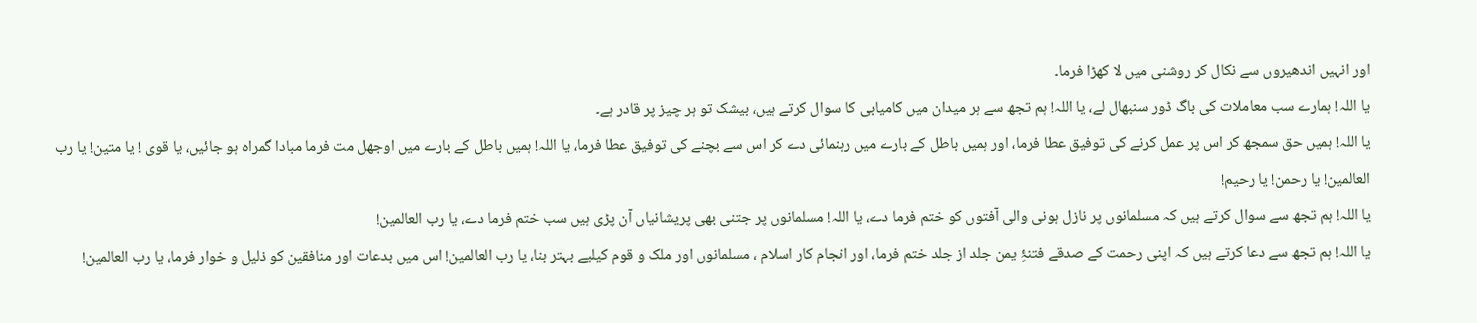اور انہیں اندھیروں سے نکال کر روشنی میں لا کھڑا فرما۔
یا اللہ! ہمارے سب معاملات کی باگ ڈور سنبھال لے، یا اللہ! ہم تجھ سے ہر میدان میں کامیابی کا سوال کرتے ہیں، بیشک تو ہر چیز پر قادر ہے۔
یا اللہ! ہمیں حق سمجھ کر اس پر عمل کرنے کی توفیق عطا فرما، اور ہمیں باطل کے بارے میں رہنمائی دے کر اس سے بچنے کی توفیق عطا فرما، یا اللہ! ہمیں باطل کے بارے میں اوجھل مت فرما مبادا گمراہ ہو جائیں، یا قوی ! یا متین! یا رب العالمین! یا رحمن! یا رحیم!
یا اللہ! ہم تجھ سے سوال کرتے ہیں کہ مسلمانوں پر نازل ہونی والی آفتوں کو ختم فرما دے، یا اللہ! مسلمانوں پر جتنی بھی پریشانیاں آن پڑی ہیں سب ختم فرما دے، یا رب العالمین!
یا اللہ! ہم تجھ سے دعا کرتے ہیں کہ اپنی رحمت کے صدقے فتنۂِ یمن جلد از جلد ختم فرما، اور انجام کار اسلام ، مسلمانوں اور ملک و قوم کیلیے بہتر بنا، یا رب العالمین! اس میں بدعات اور منافقین کو ذلیل و خوار فرما، یا رب العالمین!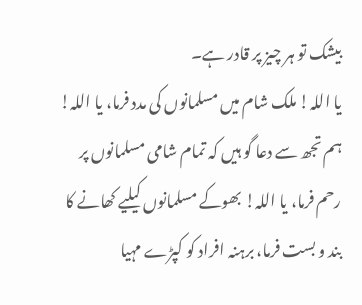بیشک تو ہر چیز پر قادر ہے۔
یا اللہ! ملک شام میں مسلمانوں کی مدد فرما، یا اللہ! ہم تجھ سے دعا گو ہیں کہ تمام شامی مسلمانوں پر رحم فرما، یا اللہ! بھوکے مسلمانوں کیلیے کھانے کا بند و بست فرما، برہنہ افراد کو کپڑے مہیا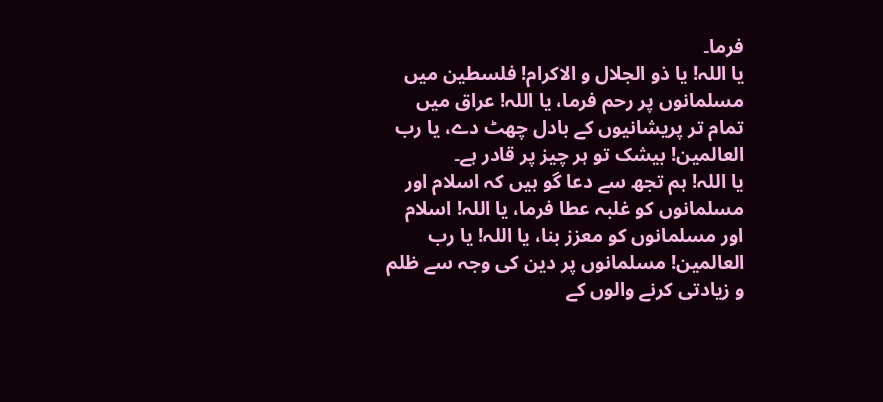فرما۔
یا اللہ! یا ذو الجلال و الاکرام! فلسطین میں مسلمانوں پر رحم فرما، یا اللہ! عراق میں تمام تر پریشانیوں کے بادل چھٹ دے، یا رب العالمین! بیشک تو ہر چیز پر قادر ہے۔
یا اللہ! ہم تجھ سے دعا گو ہیں کہ اسلام اور مسلمانوں کو غلبہ عطا فرما، یا اللہ! اسلام اور مسلمانوں کو معزز بنا، یا اللہ! یا رب العالمین! مسلمانوں پر دین کی وجہ سے ظلم و زیادتی کرنے والوں کے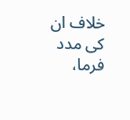خلاف ان کی مدد فرما،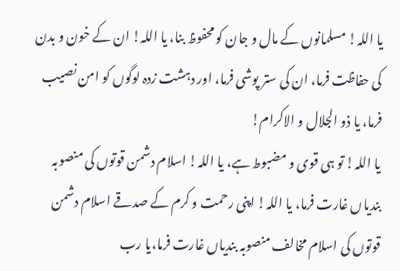یا اللہ! مسلمانوں کے مال و جان کو محفوظ بنا، یا اللہ! ان کے خون و بدن کی حفاظت فرما، ان کی ستر پوشی فرما، اور دہشت زدہ لوگوں کو امن نصیب فرما، یا ذو الجلال و الاکرام!
یا اللہ! تو ہی قوی و مضبوط ہے، یا اللہ! اسلام دشمن قوتوں کی منصوبہ بندیاں غارت فرما، یا اللہ! اپنی رحمت و کرم کے صدقے اسلام دشمن قوتوں کی اسلام مخالف منصوبہ بندیاں غارت فرما،یا رب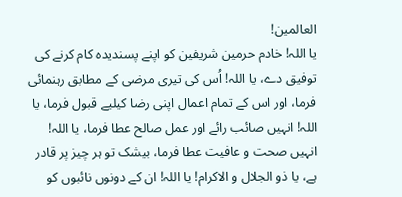العالمین!
یا اللہ! خادم حرمین شریفین کو اپنے پسندیدہ کام کرنے کی توفیق دے، یا اللہ! اُس کی تیری مرضی کے مطابق رہنمائی فرما، اور اس کے تمام اعمال اپنی رضا کیلیے قبول فرما، یا اللہ! انہیں صائب رائے اور عمل صالح عطا فرما، یا اللہ! انہیں صحت و عافیت عطا فرما، بیشک تو ہر چیز پر قادر ہے، یا ذو الجلال و الاکرام! یا اللہ! ان کے دونوں نائبوں کو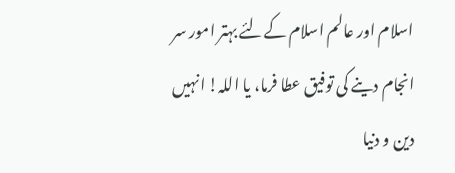اسلام اور عالم اسلام کےلئے بہتر امور سر انجام دینے کی توفیق عطا فرما، یا اللہ! انہیں دین و دنیا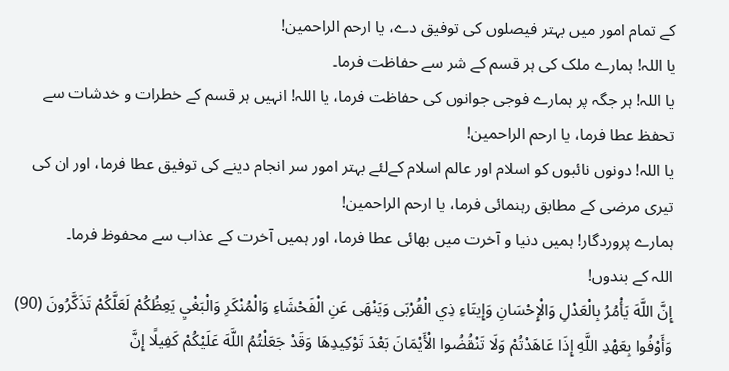کے تمام امور میں بہتر فیصلوں کی توفیق دے، یا ارحم الراحمین!
یا اللہ! ہمارے ملک کی ہر قسم کے شر سے حفاظت فرما۔
یا اللہ! ہر جگہ پر ہمارے فوجی جوانوں کی حفاظت فرما، یا اللہ! انہیں ہر قسم کے خطرات و خدشات سے تحفظ عطا فرما، یا ارحم الراحمین!
یا اللہ! دونوں نائبوں کو اسلام اور عالم اسلام کےلئے بہتر امور سر انجام دینے کی توفیق عطا فرما، اور ان کی تیری مرضی کے مطابق رہنمائی فرما، یا ارحم الراحمین!
ہمارے پروردگار! ہمیں دنیا و آخرت میں بھائی عطا فرما، اور ہمیں آخرت کے عذاب سے محفوظ فرما۔
اللہ کے بندوں!
إِنَّ اللَّهَ يَأْمُرُ بِالْعَدْلِ وَالْإِحْسَانِ وَإِيتَاءِ ذِي الْقُرْبَى وَيَنْهَى عَنِ الْفَحْشَاءِ وَالْمُنْكَرِ وَالْبَغْيِ يَعِظُكُمْ لَعَلَّكُمْ تَذَكَّرُونَ (90) وَأَوْفُوا بِعَهْدِ اللَّهِ إِذَا عَاهَدْتُمْ وَلَا تَنْقُضُوا الْأَيْمَانَ بَعْدَ تَوْكِيدِهَا وَقَدْ جَعَلْتُمُ اللَّهَ عَلَيْكُمْ كَفِيلًا إِنَّ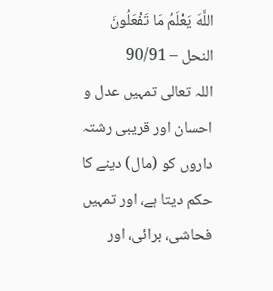اللَّهَ يَعْلَمُ مَا تَفْعَلُونَ
النحل – 90/91
اللہ تعالی تمہیں عدل و احسان اور قریبی رشتہ داروں کو (مال) دینے کا حکم دیتا ہے، اور تمہیں فحاشی، برائی، اور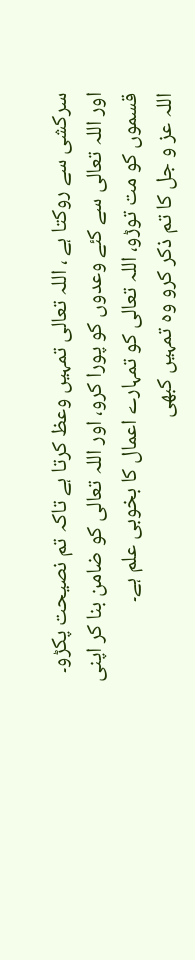سرکشی سے روکتا ہے ، اللہ تعالی تمہیں وعظ کرتا ہے تاکہ تم نصیحت پکڑو۔ اور اللہ تعالی سے کئے وعدوں کو پورا کرو، اور اللہ تعالی کو ضامن بنا کر اپنی قسموں کو مت توڑو، اللہ تعالی کو تمہارے اعمال کا بخوبی علم ہے۔
اللہ عز و جل کا تم ذکر کرو وہ تمہیں کبھی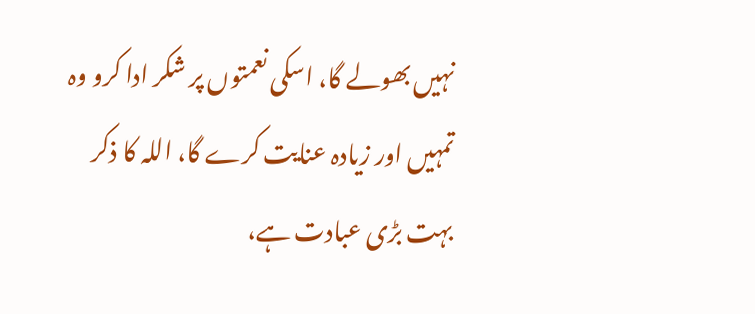نہیں بھولے گا، اسکی نعمتوں پر شکر ادا کرو وہ تمہیں اور زیادہ عنایت کرے گا، اللہ کا ذکر بہت بڑی عبادت ہے،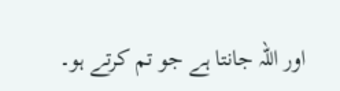اور اللہ جانتا ہے جو تم کرتے ہو۔